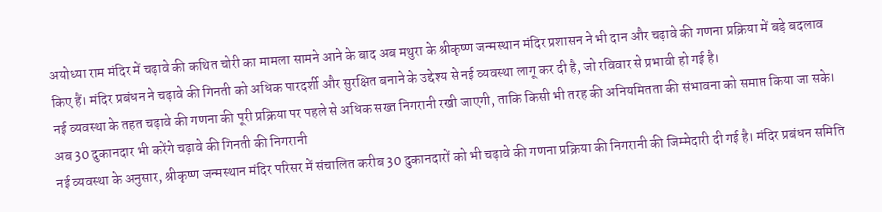अयोध्या राम मंदिर में चढ़ावे की कथित चोरी का मामला सामने आने के बाद अब मथुरा के श्रीकृष्ण जन्मस्थान मंदिर प्रशासन ने भी दान और चढ़ावे की गणना प्रक्रिया में बड़े बदलाव किए हैं। मंदिर प्रबंधन ने चढ़ावे की गिनती को अधिक पारदर्शी और सुरक्षित बनाने के उद्देश्य से नई व्यवस्था लागू कर दी है, जो रविवार से प्रभावी हो गई है।
नई व्यवस्था के तहत चढ़ावे की गणना की पूरी प्रक्रिया पर पहले से अधिक सख्त निगरानी रखी जाएगी, ताकि किसी भी तरह की अनियमितता की संभावना को समाप्त किया जा सके।
अब 30 दुकानदार भी करेंगे चढ़ावे की गिनती की निगरानी
नई व्यवस्था के अनुसार, श्रीकृष्ण जन्मस्थान मंदिर परिसर में संचालित करीब 30 दुकानदारों को भी चढ़ावे की गणना प्रक्रिया की निगरानी की जिम्मेदारी दी गई है। मंदिर प्रबंधन समिति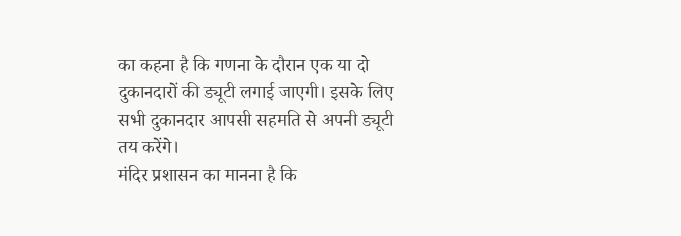का कहना है कि गणना के दौरान एक या दो दुकानदारों की ड्यूटी लगाई जाएगी। इसके लिए सभी दुकानदार आपसी सहमति से अपनी ड्यूटी तय करेंगे।
मंदिर प्रशासन का मानना है कि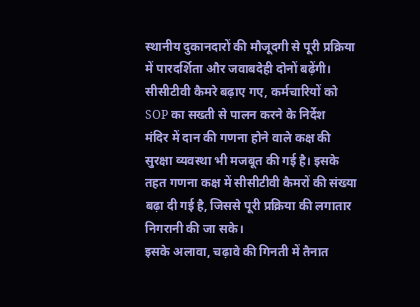स्थानीय दुकानदारों की मौजूदगी से पूरी प्रक्रिया में पारदर्शिता और जवाबदेही दोनों बढ़ेंगी।
सीसीटीवी कैमरे बढ़ाए गए, कर्मचारियों को SOP का सख्ती से पालन करने के निर्देश
मंदिर में दान की गणना होने वाले कक्ष की सुरक्षा व्यवस्था भी मजबूत की गई है। इसके तहत गणना कक्ष में सीसीटीवी कैमरों की संख्या बढ़ा दी गई है, जिससे पूरी प्रक्रिया की लगातार निगरानी की जा सके।
इसके अलावा, चढ़ावे की गिनती में तैनात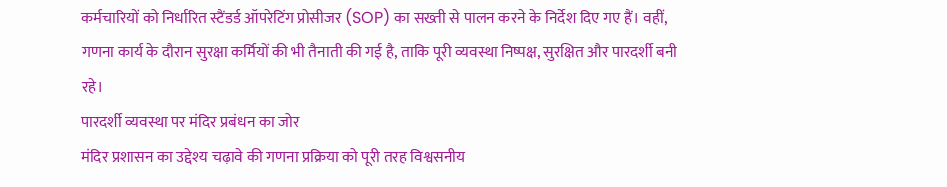कर्मचारियों को निर्धारित स्टैंडर्ड ऑपरेटिंग प्रोसीजर (SOP) का सख्ती से पालन करने के निर्देश दिए गए हैं। वहीं, गणना कार्य के दौरान सुरक्षा कर्मियों की भी तैनाती की गई है, ताकि पूरी व्यवस्था निष्पक्ष, सुरक्षित और पारदर्शी बनी रहे।
पारदर्शी व्यवस्था पर मंदिर प्रबंधन का जोर
मंदिर प्रशासन का उद्देश्य चढ़ावे की गणना प्रक्रिया को पूरी तरह विश्वसनीय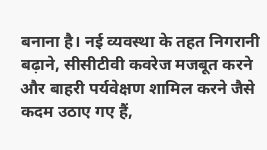बनाना है। नई व्यवस्था के तहत निगरानी बढ़ाने, सीसीटीवी कवरेज मजबूत करने और बाहरी पर्यवेक्षण शामिल करने जैसे कदम उठाए गए हैं,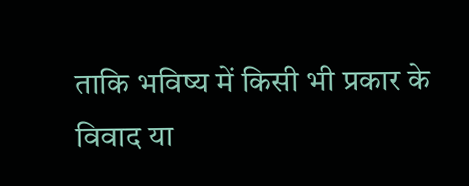ताकि भविष्य में किसी भी प्रकार के विवाद या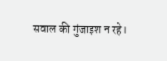सवाल की गुंजाइश न रहे।